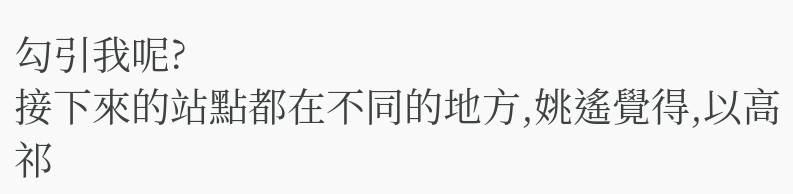勾引我呢?
接下來的站點都在不同的地方,姚遙覺得,以高祁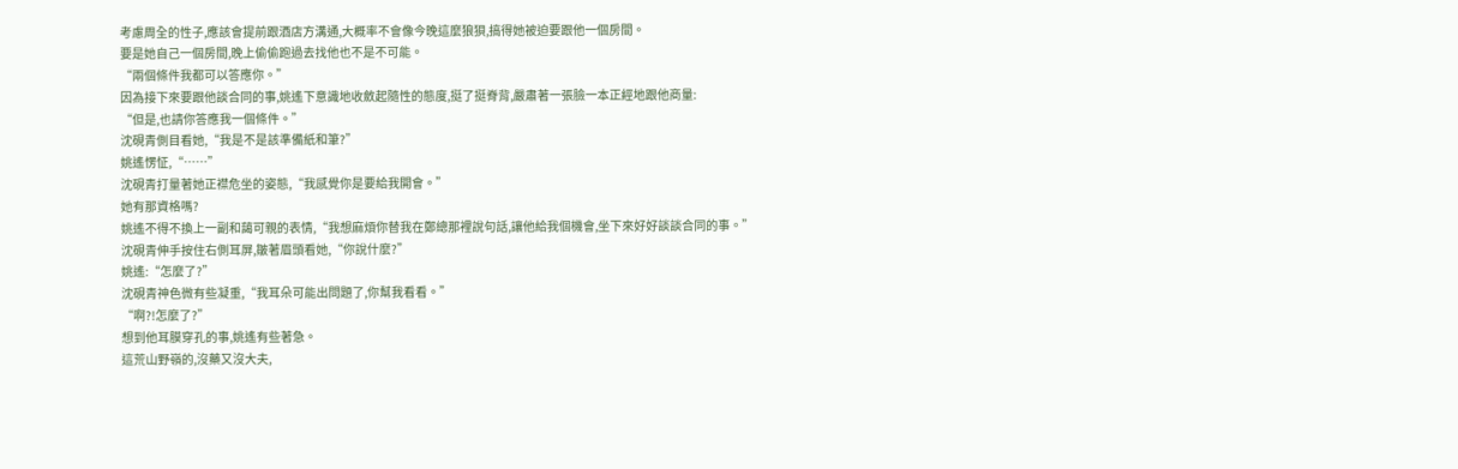考慮周全的性子,應該會提前跟酒店方溝通,大概率不會像今晚這麼狼狽,搞得她被迫要跟他一個房間。
要是她自己一個房間,晚上偷偷跑過去找他也不是不可能。
“兩個條件我都可以答應你。”
因為接下來要跟他談合同的事,姚遙下意識地收斂起隨性的態度,挺了挺脊背,嚴肅著一張臉一本正經地跟他商量:
“但是,也請你答應我一個條件。”
沈硯青側目看她,“我是不是該準備紙和筆?”
姚遙愣怔,“……”
沈硯青打量著她正襟危坐的姿態,“我感覺你是要給我開會。”
她有那資格嗎?
姚遙不得不換上一副和藹可親的表情,“我想麻煩你替我在鄭總那裡說句話,讓他給我個機會,坐下來好好談談合同的事。”
沈硯青伸手按住右側耳屏,皺著眉頭看她,“你說什麼?”
姚遙:“怎麼了?”
沈硯青神色微有些凝重,“我耳朵可能出問題了,你幫我看看。”
“啊?!怎麼了?”
想到他耳膜穿孔的事,姚遙有些著急。
這荒山野嶺的,沒藥又沒大夫,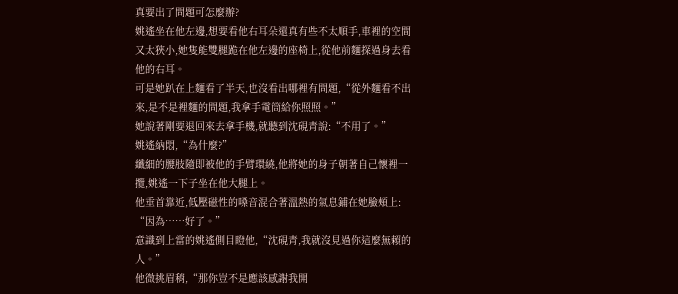真要出了問題可怎麼辦?
姚遙坐在他左邊,想要看他右耳朵還真有些不太順手,車裡的空間又太狹小,她隻能雙腿跪在他左邊的座椅上,從他前麵探過身去看他的右耳。
可是她趴在上麵看了半天,也沒看出哪裡有問題,“從外麵看不出來,是不是裡麵的問題,我拿手電筒給你照照。”
她說著剛要退回來去拿手機,就聽到沈硯青說:“不用了。”
姚遙納悶,“為什麼?”
纖細的腰肢隨即被他的手臂環繞,他將她的身子朝著自己懷裡一攬,姚遙一下子坐在他大腿上。
他垂首靠近,低壓磁性的嗓音混合著溫熱的氣息鋪在她臉頰上:
“因為……好了。”
意識到上當的姚遙側目瞪他,“沈硯青,我就沒見過你這麼無賴的人。”
他微挑眉稍,“那你豈不是應該感謝我開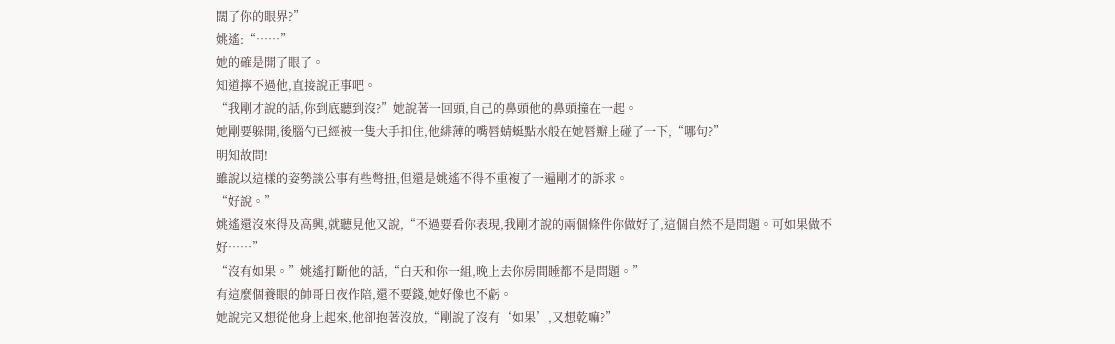闊了你的眼界?”
姚遙:“……”
她的確是開了眼了。
知道擰不過他,直接說正事吧。
“我剛才說的話,你到底聽到沒?”她說著一回頭,自己的鼻頭他的鼻頭撞在一起。
她剛要躲開,後腦勺已經被一隻大手扣住,他緋薄的嘴唇蜻蜓點水般在她唇瓣上碰了一下,“哪句?”
明知故問!
雖說以這樣的姿勢談公事有些彆扭,但還是姚遙不得不重複了一遍剛才的訴求。
“好說。”
姚遙還沒來得及高興,就聽見他又說,“不過要看你表現,我剛才說的兩個條件你做好了,這個自然不是問題。可如果做不好……”
“沒有如果。”姚遙打斷他的話,“白天和你一組,晚上去你房間睡都不是問題。”
有這麼個養眼的帥哥日夜作陪,還不要錢,她好像也不虧。
她說完又想從他身上起來,他卻抱著沒放,“剛說了沒有‘如果’,又想乾嘛?”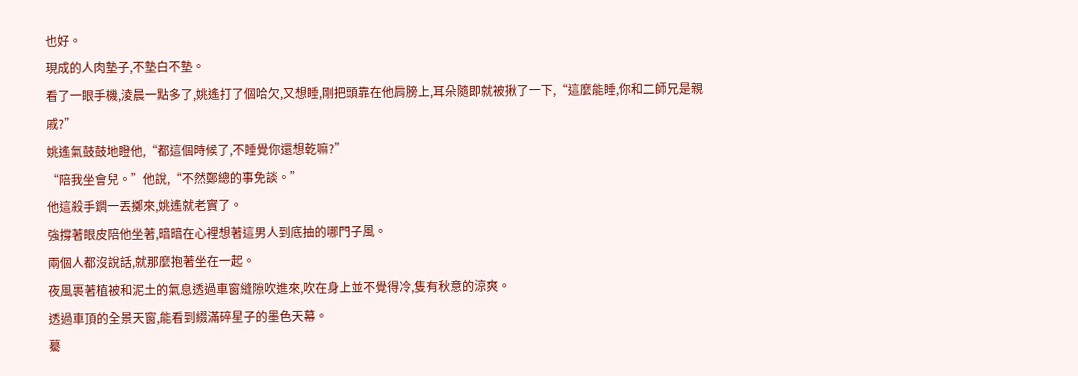也好。
現成的人肉墊子,不墊白不墊。
看了一眼手機,淩晨一點多了,姚遙打了個哈欠,又想睡,剛把頭靠在他肩膀上,耳朵隨即就被揪了一下,“這麼能睡,你和二師兄是親戚?”
姚遙氣鼓鼓地瞪他,“都這個時候了,不睡覺你還想乾嘛?”
“陪我坐會兒。”他說,“不然鄭總的事免談。”
他這殺手鐧一丟擲來,姚遙就老實了。
強撐著眼皮陪他坐著,暗暗在心裡想著這男人到底抽的哪門子風。
兩個人都沒說話,就那麼抱著坐在一起。
夜風裹著植被和泥土的氣息透過車窗縫隙吹進來,吹在身上並不覺得冷,隻有秋意的涼爽。
透過車頂的全景天窗,能看到綴滿碎星子的墨色天幕。
驀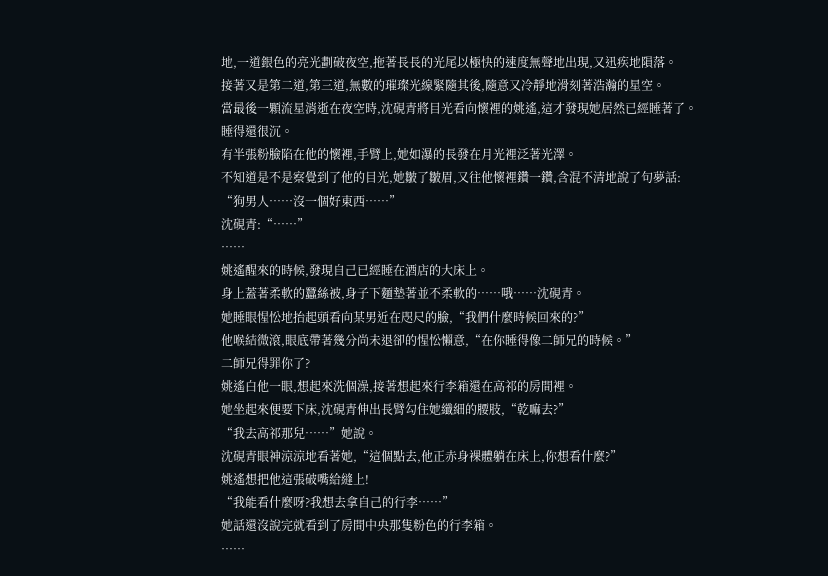地,一道銀色的亮光劃破夜空,拖著長長的光尾以極快的速度無聲地出現,又迅疾地隕落。
接著又是第二道,第三道,無數的璀璨光線緊隨其後,隨意又冷靜地滑刻著浩瀚的星空。
當最後一顆流星消逝在夜空時,沈硯青將目光看向懷裡的姚遙,這才發現她居然已經睡著了。
睡得還很沉。
有半張粉臉陷在他的懷裡,手臂上,她如瀑的長發在月光裡泛著光澤。
不知道是不是察覺到了他的目光,她皺了皺眉,又往他懷裡鑽一鑽,含混不清地說了句夢話:
“狗男人……沒一個好東西……”
沈硯青:“……”
……
姚遙醒來的時候,發現自己已經睡在酒店的大床上。
身上蓋著柔軟的蠶絲被,身子下麵墊著並不柔軟的……哦……沈硯青。
她睡眼惺忪地抬起頭看向某男近在咫尺的臉,“我們什麼時候回來的?”
他喉結微滾,眼底帶著幾分尚未退卻的惺忪懶意,“在你睡得像二師兄的時候。”
二師兄得罪你了?
姚遙白他一眼,想起來洗個澡,接著想起來行李箱還在高祁的房間裡。
她坐起來便要下床,沈硯青伸出長臂勾住她纖細的腰肢,“乾嘛去?”
“我去高祁那兒……”她說。
沈硯青眼神涼涼地看著她,“這個點去,他正赤身裸體躺在床上,你想看什麼?”
姚遙想把他這張破嘴給縫上!
“我能看什麼呀?我想去拿自己的行李……”
她話還沒說完就看到了房間中央那隻粉色的行李箱。
……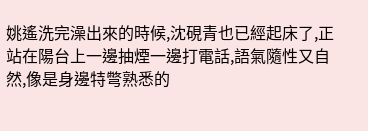姚遙洗完澡出來的時候,沈硯青也已經起床了,正站在陽台上一邊抽煙一邊打電話,語氣隨性又自然,像是身邊特彆熟悉的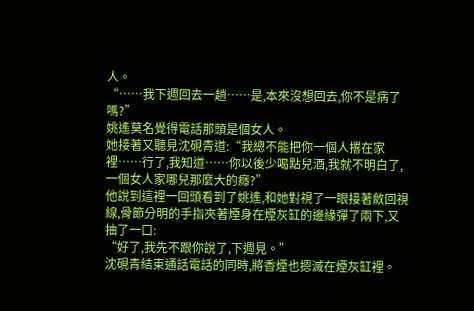人。
“……我下週回去一趟……是,本來沒想回去,你不是病了嗎?”
姚遙莫名覺得電話那頭是個女人。
她接著又聽見沈硯青道:“我總不能把你一個人撂在家裡……行了,我知道……你以後少喝點兒酒,我就不明白了,一個女人家哪兒那麼大的癮?”
他說到這裡一回頭看到了姚遙,和她對視了一眼接著斂回視線,骨節分明的手指夾著煙身在煙灰缸的邊緣彈了兩下,又抽了一口:
“好了,我先不跟你說了,下週見。”
沈硯青結束通話電話的同時,將香煙也摁滅在煙灰缸裡。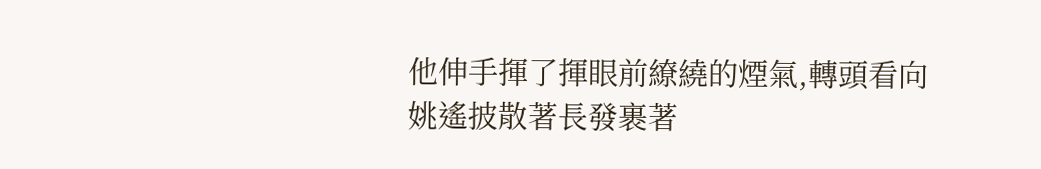他伸手揮了揮眼前繚繞的煙氣,轉頭看向姚遙披散著長發裹著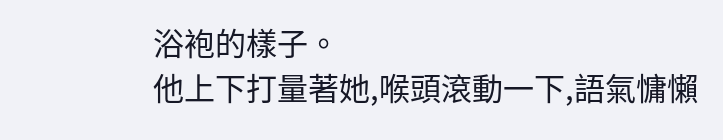浴袍的樣子。
他上下打量著她,喉頭滾動一下,語氣慵懶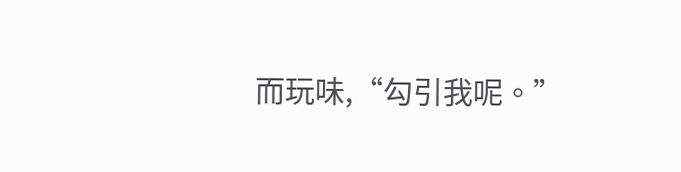而玩味,“勾引我呢。”